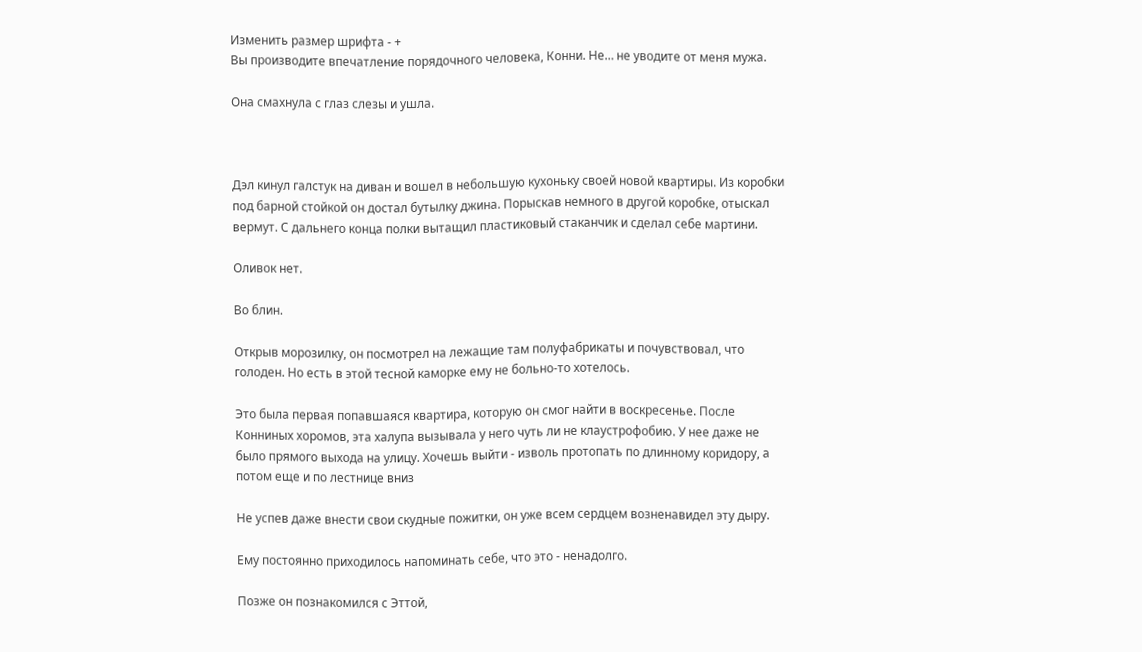Изменить размер шрифта - +
Вы производите впечатление порядочного человека, Конни. Не… не уводите от меня мужа.

Она смахнула с глаз слезы и ушла.



Дэл кинул галстук на диван и вошел в небольшую кухоньку своей новой квартиры. Из коробки под барной стойкой он достал бутылку джина. Порыскав немного в другой коробке, отыскал вермут. С дальнего конца полки вытащил пластиковый стаканчик и сделал себе мартини.

Оливок нет.

Во блин.

Открыв морозилку, он посмотрел на лежащие там полуфабрикаты и почувствовал, что голоден. Но есть в этой тесной каморке ему не больно-то хотелось.

Это была первая попавшаяся квартира, которую он смог найти в воскресенье. После Конниных хоромов, эта халупа вызывала у него чуть ли не клаустрофобию. У нее даже не было прямого выхода на улицу. Хочешь выйти - изволь протопать по длинному коридору, а потом еще и по лестнице вниз

Не успев даже внести свои скудные пожитки, он уже всем сердцем возненавидел эту дыру.

Ему постоянно приходилось напоминать себе, что это - ненадолго.

Позже он познакомился с Эттой,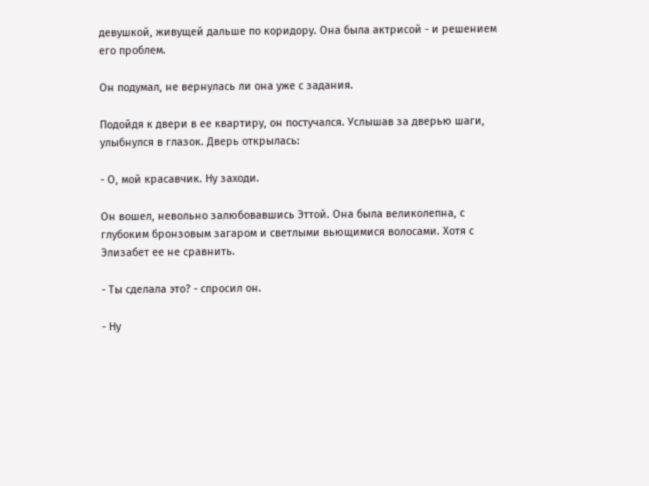девушкой, живущей дальше по коридору. Она была актрисой - и решением его проблем.

Он подумал, не вернулась ли она уже с задания.

Подойдя к двери в ее квартиру, он постучался. Услышав за дверью шаги, улыбнулся в глазок. Дверь открылась:

- О, мой красавчик. Ну заходи.

Он вошел, невольно залюбовавшись Эттой. Она была великолепна, с глубоким бронзовым загаром и светлыми вьющимися волосами. Хотя с Элизабет ее не сравнить.

- Ты сделала это? - спросил он.

- Ну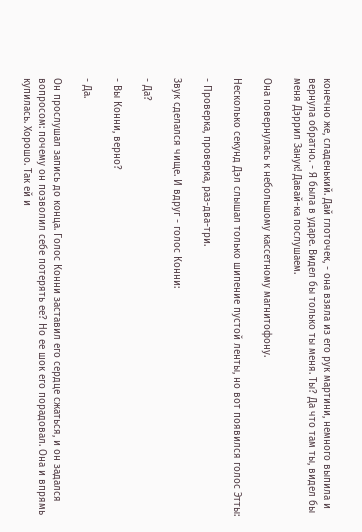конечно же, сладенький. Дай глоточек, - она взяла из его рук мартини, немного выпила и вернула обратно. - Я была в ударе. Видел бы только ты меня. Ты? Да что там ты, видел бы меня Дэррил Занук! Давай-ка послушаем.

Она повернулась к небольшому кассетному магнитофону.

Несколько секунд Дэл слышал только шипение пустой ленты, но вот появился голос Этты:

- Проверка, проверка, раз-два-три.

Звук сделался чище. И вдруг - голос Конни:

- Да?

- Вы Конни, верно?

- Да.

Он прослушал запись до конца. Голос Конни заставил его сердце сжаться, и он задался вопросом: почему он позволил себе потерять ее? Но ее шок его порадовал. Она и впрямь купилась. Хорошо. Так ей и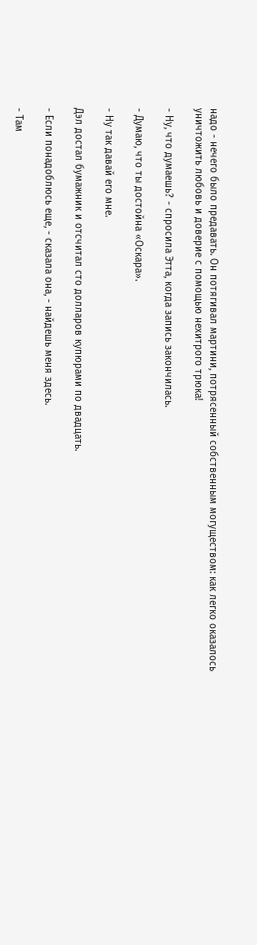надо - нечего было предавать. Он потягивал мартини, потрясенный собственным могуществом: как легко оказалось уничтожить любовь и доверие с помощью нехитрого трюка!

- Ну, что думаешь? - спросила Этта, когда запись закончилась.

- Думаю, что ты достойна «Оскара».

- Ну так давай его мне.

Дэл достал бумажник и отсчитал сто долларов купюрами по двадцать.

- Если понадоблюсь еще, - сказала она, - найдешь меня здесь.

- Там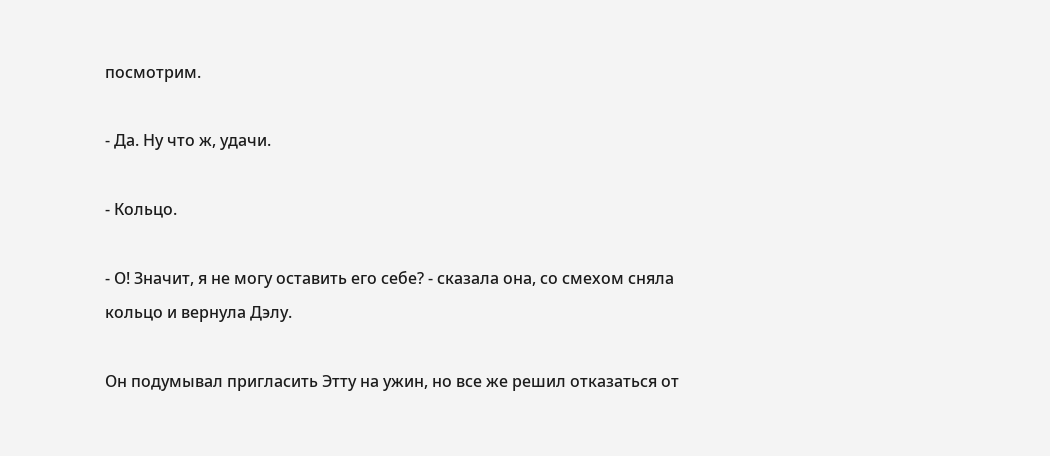посмотрим.

- Да. Ну что ж, удачи.

- Кольцо.

- О! Значит, я не могу оставить его себе? - сказала она, со смехом сняла кольцо и вернула Дэлу.

Он подумывал пригласить Этту на ужин, но все же решил отказаться от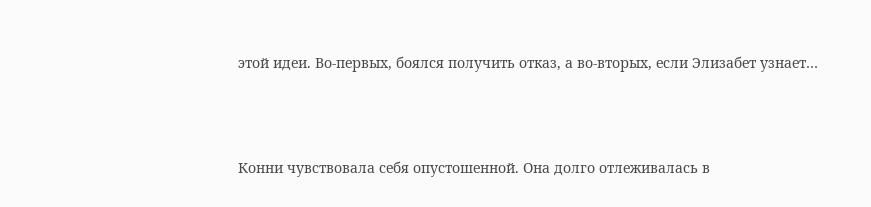этой идеи. Во-первых, боялся получить отказ, а во-вторых, если Элизабет узнает…



Конни чувствовала себя опустошенной. Она долго отлеживалась в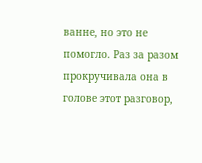ванне, но это не помогло. Раз за разом прокручивала она в голове этот разговор,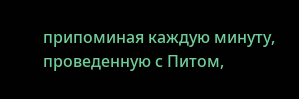припоминая каждую минуту, проведенную с Питом,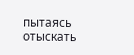пытаясь отыскать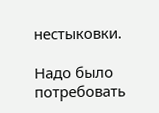нестыковки.

Надо было потребовать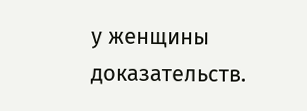у женщины доказательств.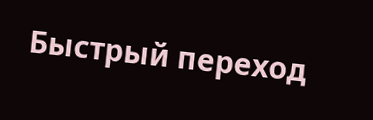Быстрый переход